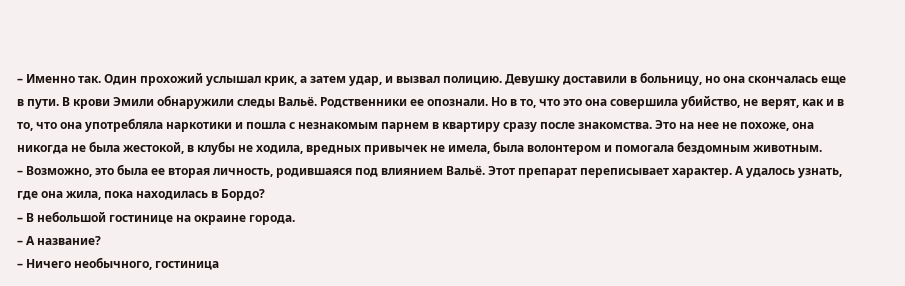– Именно так. Один прохожий услышал крик, а затем удар, и вызвал полицию. Девушку доставили в больницу, но она скончалась еще в пути. В крови Эмили обнаружили следы Вальё. Родственники ее опознали. Но в то, что это она совершила убийство, не верят, как и в то, что она употребляла наркотики и пошла с незнакомым парнем в квартиру сразу после знакомства. Это на нее не похоже, она никогда не была жестокой, в клубы не ходила, вредных привычек не имела, была волонтером и помогала бездомным животным.
– Возможно, это была ее вторая личность, родившаяся под влиянием Вальё. Этот препарат переписывает характер. А удалось узнать, где она жила, пока находилась в Бордо?
– В небольшой гостинице на окраине города.
– А название?
– Ничего необычного, гостиница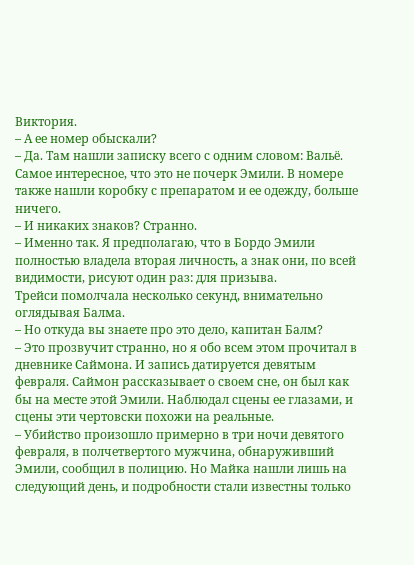Виктория.
– А ее номер обыскали?
– Да. Там нашли записку всего с одним словом: Вальё. Самое интересное, что это не почерк Эмили. В номере также нашли коробку с препаратом и ее одежду, больше ничего.
– И никаких знаков? Странно.
– Именно так. Я предполагаю, что в Бордо Эмили полностью владела вторая личность, а знак они, по всей видимости, рисуют один раз: для призыва.
Трейси помолчала несколько секунд, внимательно оглядывая Балма.
– Но откуда вы знаете про это дело, капитан Балм?
– Это прозвучит странно, но я обо всем этом прочитал в дневнике Саймона. И запись датируется девятым февраля. Саймон рассказывает о своем сне, он был как бы на месте этой Эмили. Наблюдал сцены ее глазами, и сцены эти чертовски похожи на реальные.
– Убийство произошло примерно в три ночи девятого февраля, в полчетвертого мужчина, обнаруживший Эмили, сообщил в полицию. Но Майка нашли лишь на следующий день, и подробности стали известны только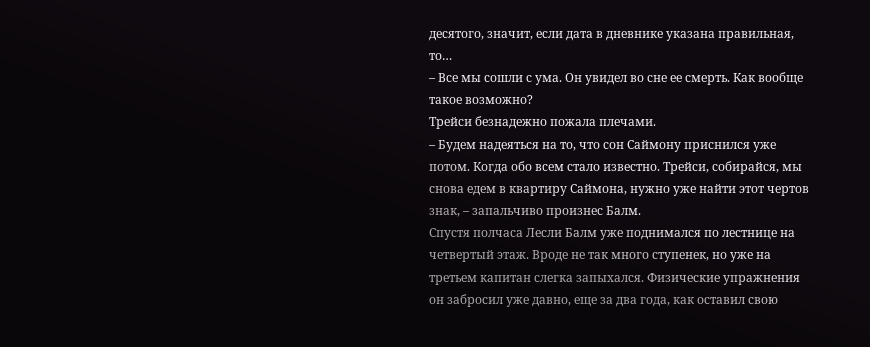десятого, значит, если дата в дневнике указана правильная, то…
– Все мы сошли с ума. Он увидел во сне ее смерть. Как вообще такое возможно?
Трейси безнадежно пожала плечами.
– Будем надеяться на то, что сон Саймону приснился уже потом. Когда обо всем стало известно. Трейси, собирайся, мы снова едем в квартиру Саймона, нужно уже найти этот чертов знак, – запальчиво произнес Балм.
Спустя полчаса Лесли Балм уже поднимался по лестнице на четвертый этаж. Вроде не так много ступенек, но уже на третьем капитан слегка запыхался. Физические упражнения он забросил уже давно, еще за два года, как оставил свою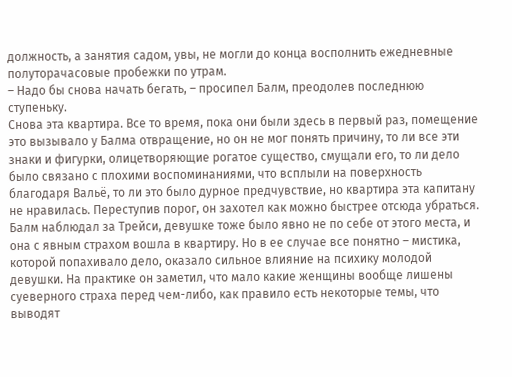должность, а занятия садом, увы, не могли до конца восполнить ежедневные полуторачасовые пробежки по утрам.
– Надо бы снова начать бегать, – просипел Балм, преодолев последнюю ступеньку.
Снова эта квартира. Все то время, пока они были здесь в первый раз, помещение это вызывало у Балма отвращение, но он не мог понять причину, то ли все эти знаки и фигурки, олицетворяющие рогатое существо, смущали его, то ли дело было связано с плохими воспоминаниями, что всплыли на поверхность благодаря Вальё, то ли это было дурное предчувствие, но квартира эта капитану не нравилась. Переступив порог, он захотел как можно быстрее отсюда убраться.
Балм наблюдал за Трейси, девушке тоже было явно не по себе от этого места, и она с явным страхом вошла в квартиру. Но в ее случае все понятно – мистика, которой попахивало дело, оказало сильное влияние на психику молодой девушки. На практике он заметил, что мало какие женщины вообще лишены суеверного страха перед чем-либо, как правило есть некоторые темы, что выводят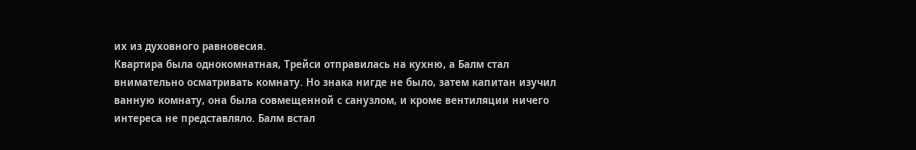их из духовного равновесия.
Квартира была однокомнатная, Трейси отправилась на кухню, а Балм стал внимательно осматривать комнату. Но знака нигде не было, затем капитан изучил ванную комнату, она была совмещенной с санузлом, и кроме вентиляции ничего интереса не представляло. Балм встал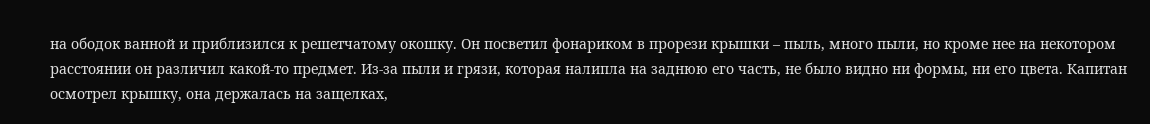на ободок ванной и приблизился к решетчатому окошку. Он посветил фонариком в прорези крышки – пыль, много пыли, но кроме нее на некотором расстоянии он различил какой-то предмет. Из-за пыли и грязи, которая налипла на заднюю его часть, не было видно ни формы, ни его цвета. Капитан осмотрел крышку, она держалась на защелках,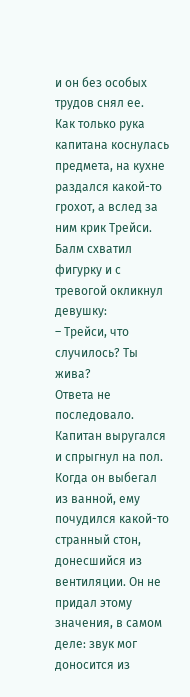и он без особых трудов снял ее.
Как только рука капитана коснулась предмета, на кухне раздался какой-то грохот, а вслед за ним крик Трейси. Балм схватил фигурку и с тревогой окликнул девушку:
– Трейси, что случилось? Ты жива?
Ответа не последовало. Капитан выругался и спрыгнул на пол. Когда он выбегал из ванной, ему почудился какой-то странный стон, донесшийся из вентиляции. Он не придал этому значения, в самом деле: звук мог доносится из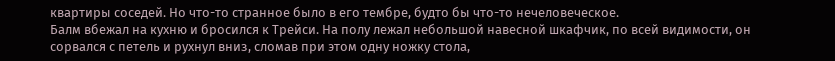квартиры соседей. Но что-то странное было в его тембре, будто бы что-то нечеловеческое.
Балм вбежал на кухню и бросился к Трейси. На полу лежал небольшой навесной шкафчик, по всей видимости, он сорвался с петель и рухнул вниз, сломав при этом одну ножку стола,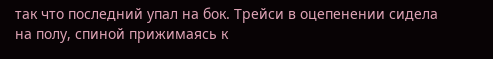так что последний упал на бок. Трейси в оцепенении сидела на полу, спиной прижимаясь к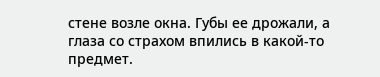стене возле окна. Губы ее дрожали, а глаза со страхом впились в какой-то предмет.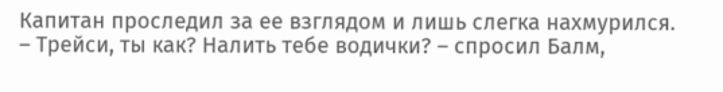Капитан проследил за ее взглядом и лишь слегка нахмурился.
– Трейси, ты как? Налить тебе водички? – спросил Балм,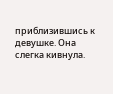приблизившись к девушке. Она слегка кивнула.